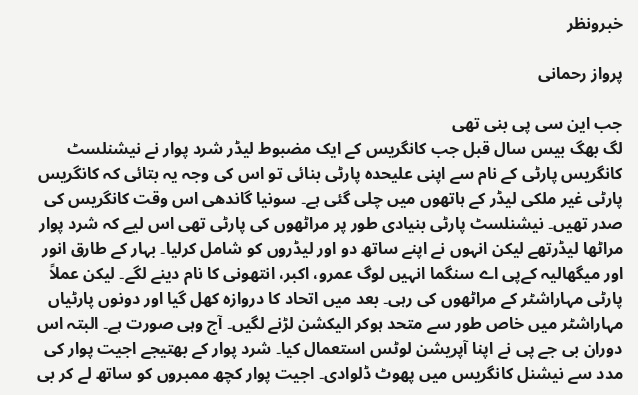خبرونظر

پرواز رحمانی

جب این سی پی بنی تھی
لگ بھگ بیس سال قبل جب کانگریس کے ایک مضبوط لیڈر شرد پوار نے نیشنلسٹ کانگریس پارٹی کے نام سے اپنی علیحدہ پارٹی بنائی تو اس کی وجہ یہ بتائی کہ کانگریس پارٹی غیر ملکی لیڈر کے ہاتھوں میں چلی گئی ہے۔ سونیا گاندھی اس وقت کانگریس کی صدر تھیں۔ نیشنلسٹ پارٹی بنیادی طور پر مراٹھوں کی پارٹی تھی اس لیے کہ شرد پوار مراٹھا لیڈرتھے لیکن انہوں نے اپنے ساتھ دو اور لیڈروں کو شامل کرلیا۔ بہار کے طارق انور اور میگھالیہ کےپی اے سنگما انہیں لوگ عمرو، اکبر، انتھونی کا نام دینے لگے۔ لیکن عملاً پارٹی مہاراشٹر کے مراٹھوں کی رہی۔ بعد میں اتحاد کا دروازہ کھل گیا اور دونوں پارٹیاں مہاراشٹر میں خاص طور سے متحد ہوکر الیکشن لڑنے لگیں۔ آج وہی صورت ہے۔ البتہ اس دوران بی جے پی نے اپنا آپریشن لوٹس استعمال کیا۔ شرد پوار کے بھتیجے اجیت پوار کی مدد سے نیشنل کانگریس میں پھوٹ ڈلوادی۔ اجیت پوار کچھ ممبروں کو ساتھ لے کر بی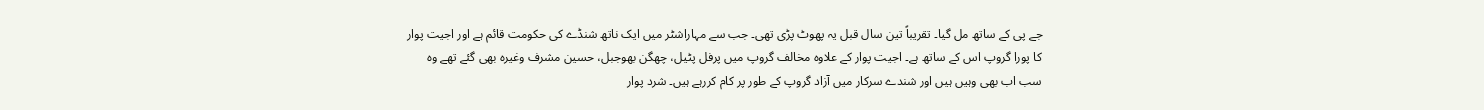جے پی کے ساتھ مل گیا۔ تقریباً تین سال قبل یہ پھوٹ پڑی تھی۔ جب سے مہاراشٹر میں ایک ناتھ شنڈے کی حکومت قائم ہے اور اجیت پوار کا پورا گروپ اس کے ساتھ ہے۔ اجیت پوار کے علاوہ مخالف گروپ میں پرفل پٹیل، چھگن بھوجبل، حسین مشرف وغیرہ بھی گئے تھے وہ سب اب بھی وہیں ہیں اور شندے سرکار میں آزاد گروپ کے طور پر کام کررہے ہیں۔ شرد پوار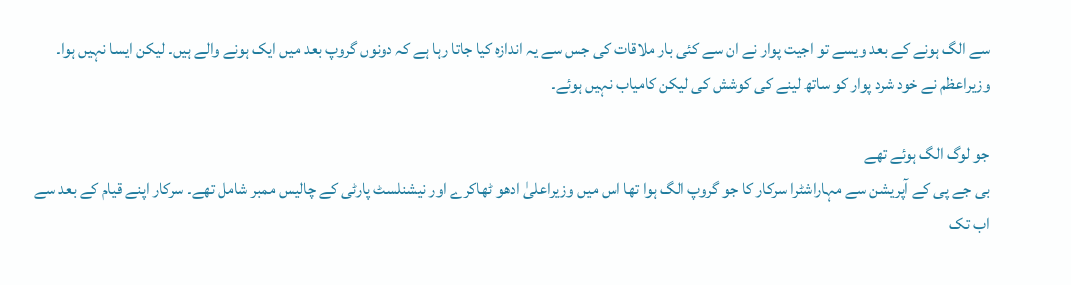سے الگ ہونے کے بعد ویسے تو اجیت پوار نے ان سے کئی بار ملاقات کی جس سے یہ اندازہ کیا جاتا رہا ہے کہ دونوں گروپ بعد میں ایک ہونے والے ہیں۔ لیکن ایسا نہیں ہوا۔ وزیراعظم نے خود شرد پوار کو ساتھ لینے کی کوشش کی لیکن کامیاب نہیں ہوئے۔

جو لوگ الگ ہوئے تھے
بی جے پی کے آپریشن سے مہاراشٹرا سرکار کا جو گروپ الگ ہوا تھا اس میں وزیراعلیٰ ادھو ٹھاکرے اور نیشنلسٹ پارٹی کے چالیس ممبر شامل تھے۔ سرکار اپنے قیام کے بعد سے اب تک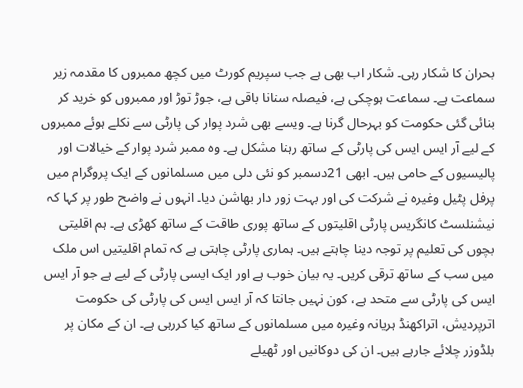بحران کا شکار رہی۔ شکار اب بھی ہے جب سپریم کورٹ میں کچھ ممبروں کا مقدمہ زیر سماعت ہے۔ سماعت ہوچکی ہے، فیصلہ سنانا باقی ہے، جوڑ توڑ اور ممبروں کو خرید کر بنائی گئی حکومت کو بہرحال گرنا ہے۔ ویسے بھی شرد پوار کی پارٹی سے نکلے ہوئے ممبروں کے لیے آر ایس ایس کی پارٹی کے ساتھ رہنا مشکل ہے۔ وہ ممبر شرد پوار کے خیالات اور پالیسیوں کے حامی ہیں۔ ابھی 21دسمبر کو نئی دلی میں مسلمانوں کے ایک پروگرام میں پرفل پٹیل وغیرہ نے شرکت کی اور بہت زور دار بھاشن دیا۔ انہوں نے واضح طور پر کہا کہ نیشنلسٹ کانگریس پارٹی اقلیتوں کے ساتھ پوری طاقت کے ساتھ کھڑی ہے۔ ہم اقلیتی بچوں کی تعلیم پر توجہ دینا چاہتے ہیں۔ ہماری پارٹی چاہتی ہے کہ تمام اقلیتیں اس ملک میں سب کے ساتھ ترقی کریں۔ یہ بیان خوب ہے اور ایک ایسی پارٹی کے لیے ہے جو آر ایس ایس کی پارٹی سے متحد ہے، کون نہیں جانتا کہ آر ایس ایس کی پارٹی کی حکومت اترپردیش، اتراکھنڈ ہریانہ وغیرہ میں مسلمانوں کے ساتھ کیا کررہی ہے۔ ان کے مکان پر بلڈوزر چلائے جارہے ہیں۔ ان کی دوکانیں اور ٹھیلے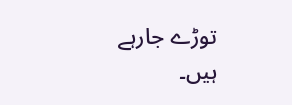توڑے جارہے ہیں۔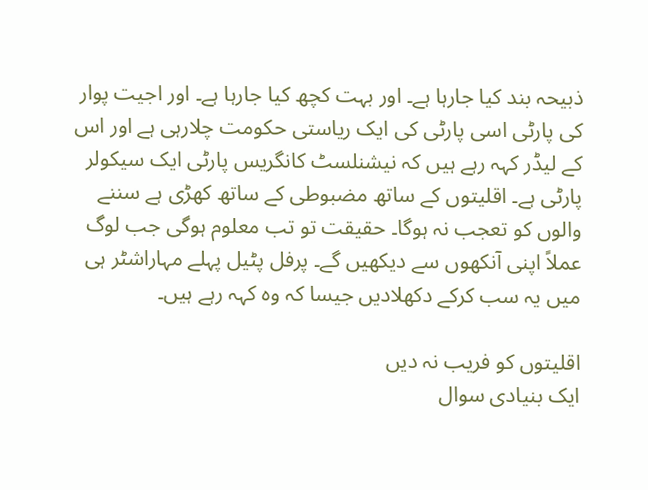ذبیحہ بند کیا جارہا ہے۔ اور بہت کچھ کیا جارہا ہے۔ اور اجیت پوار کی پارٹی اسی پارٹی کی ایک ریاستی حکومت چلارہی ہے اور اس کے لیڈر کہہ رہے ہیں کہ نیشنلسٹ کانگریس پارٹی ایک سیکولر پارٹی ہے۔ اقلیتوں کے ساتھ مضبوطی کے ساتھ کھڑی ہے سننے والوں کو تعجب نہ ہوگا۔ حقیقت تو تب معلوم ہوگی جب لوگ عملاً اپنی آنکھوں سے دیکھیں گے۔ پرفل پٹیل پہلے مہاراشٹر ہی میں یہ سب کرکے دکھلادیں جیسا کہ وہ کہہ رہے ہیں۔

اقلیتوں کو فریب نہ دیں
ایک بنیادی سوال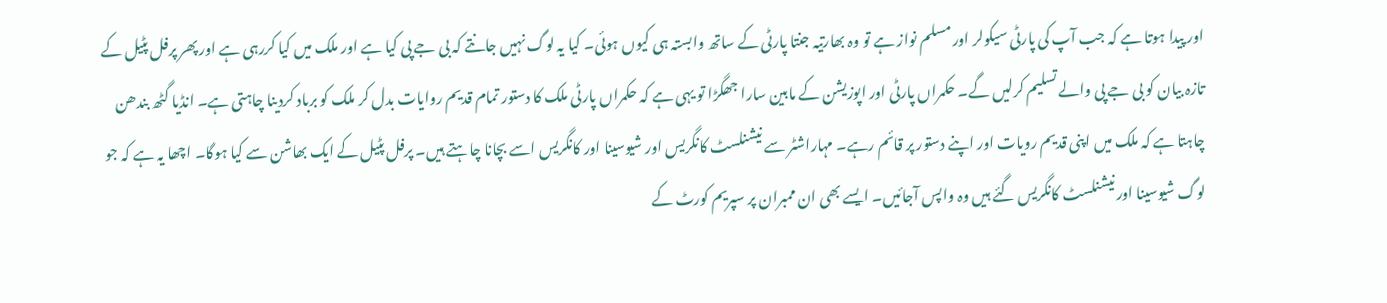اور پیدا ہوتا ہے کہ جب آپ کی پارٹی سیکولر اور مسلم نواز ہے تو وہ بھارتیہ جنتا پارٹی کے ساتھ وابستہ ہی کیوں ہوئی۔ کیا یہ لوگ نہیں جانتے کہ بی جے پی کیا ہے اور ملک میں کیا کررہی ہے اور پھر پرفل پٹیل کے تازہ بیان کو بی جے پی والے تسلیم کرلیں گے۔ حکمراں پارٹی اور اپوزیشن کے مابین سارا جھگڑا تو یہی ہے کہ حکمراں پارٹی ملک کا دستور تمام قدیم روایات بدل کر ملک کو برباد کردینا چاہتی ہے۔ انڈیا گٹھ بندھن چاہتا ہے کہ ملک میں اپنی قدیم رویات اور اپنے دستور پر قائم رہے۔ مہاراشٹر سے نیشنلسٹ کانگریس اور شیوسینا اور کانگریس اسے بچانا چاہتے ہیں۔ پرفل پٹیل کے ایک بھاشن سے کیا ہوگا۔ اچھا یہ ہے کہ جو لوگ شیوسینا اور نیشنلسٹ کانگریس گئے ہیں وہ واپس آجائیں۔ ایسے بھی ان ممبران پر سپریم کورٹ کے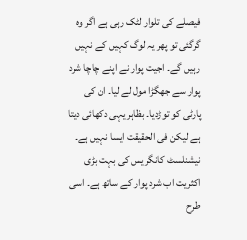فیصلے کی تلوار لٹک رہی ہے اگر وہ گرگئی تو پھر یہ لوگ کہیں کے نہیں رہیں گے۔ اجیت پوار نے اپنے چاچا شرد پوار سے جھگڑا مول لے لیا۔ ان کی پارٹی کو توڑدیا۔ بظاہر یہی دکھائی دیتا ہے لیکن فی الحقیقت ایسا نہیں ہے۔ نیشنلسٹ کانگریس کی بہت بڑی اکثریت اب شرد پوار کے ساتھ ہے۔ اسی طرح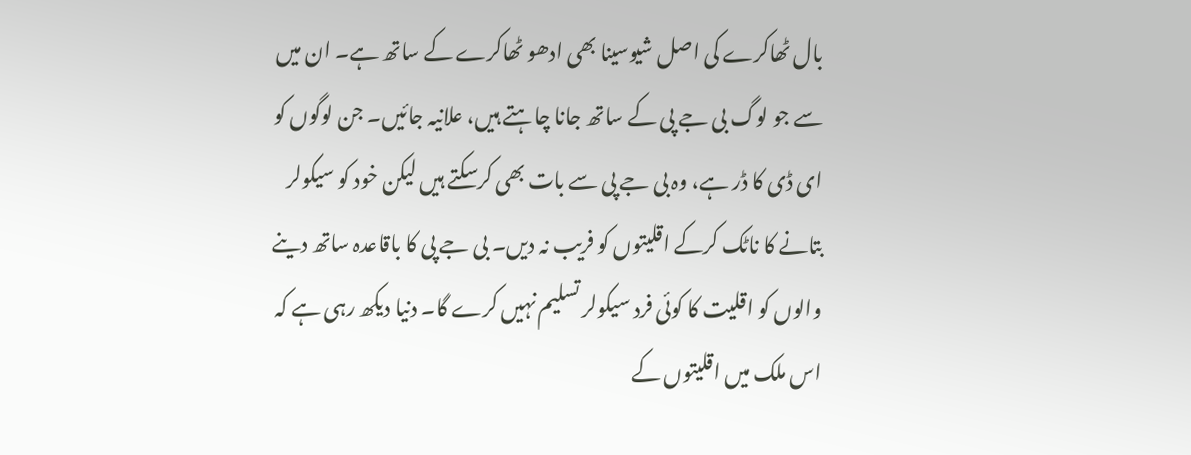بال ٹھاکرے کی اصل شیوسینا بھی ادھو ٹھاکرے کے ساتھ ہے۔ ان میں سے جو لوگ بی جے پی کے ساتھ جانا چاہتے ہیں، علانیہ جائیں۔ جن لوگوں کو ای ڈی کا ڈر ہے، وہ بی جے پی سے بات بھی کرسکتے ہیں لیکن خود کو سیکولر بتانے کا ناٹک کرکے اقلیتوں کو فریب نہ دیں۔ بی جے پی کا باقاعدہ ساتھ دینے والوں کو اقلیت کا کوئی فرد سیکولر تسلیم نہیں کرے گا۔ دنیا دیکھ رہی ہے کہ اس ملک میں اقلیتوں کے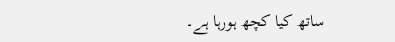ساتھ کیا کچھ ہورہا ہے۔